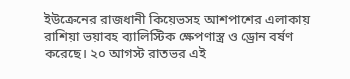ইউক্রেনের রাজধানী কিয়েভসহ আশপাশের এলাকায় রাশিয়া ভয়াবহ ব্যালিস্টিক ক্ষেপণাস্ত্র ও ড্রোন বর্ষণ করেছে। ২০ আগস্ট রাতভর এই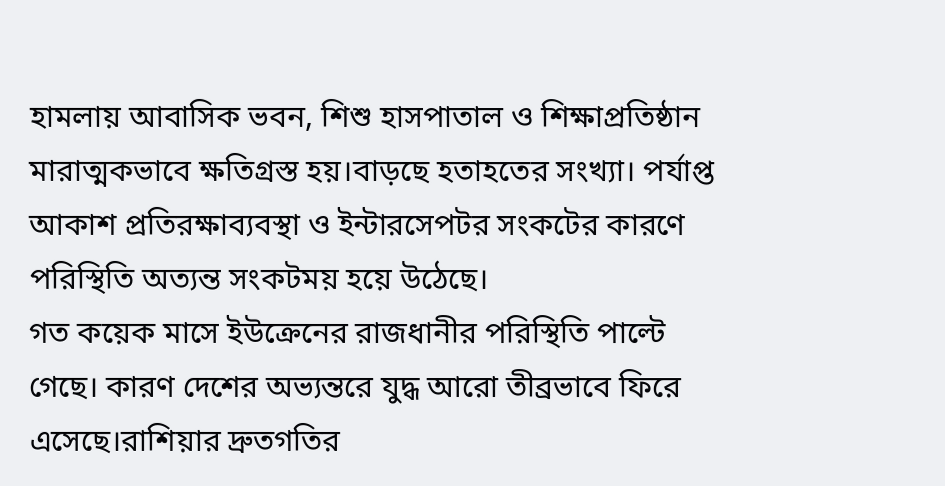হামলায় আবাসিক ভবন, শিশু হাসপাতাল ও শিক্ষাপ্রতিষ্ঠান মারাত্মকভাবে ক্ষতিগ্রস্ত হয়।বাড়ছে হতাহতের সংখ্যা। পর্যাপ্ত আকাশ প্রতিরক্ষাব্যবস্থা ও ইন্টারসেপটর সংকটের কারণে পরিস্থিতি অত্যন্ত সংকটময় হয়ে উঠেছে।
গত কয়েক মাসে ইউক্রেনের রাজধানীর পরিস্থিতি পাল্টে গেছে। কারণ দেশের অভ্যন্তরে যুদ্ধ আরো তীব্রভাবে ফিরে এসেছে।রাশিয়ার দ্রুতগতির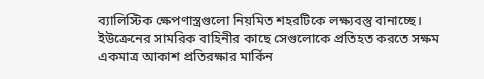ব্যালিস্টিক ক্ষেপণাস্ত্রগুলো নিয়মিত শহরটিকে লক্ষ্যবস্তু বানাচ্ছে। ইউক্রেনের সামরিক বাহিনীর কাছে সেগুলোকে প্রতিহত করতে সক্ষম একমাত্র আকাশ প্রতিরক্ষার মার্কিন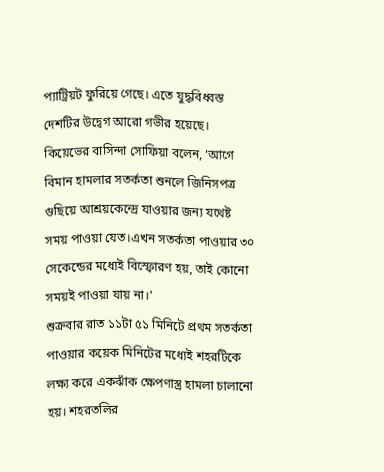প্যাট্রিয়ট ফুরিয়ে গেছে। এতে যুদ্ধবিধ্বস্ত দেশটির উদ্বেগ আরো গভীর হয়েছে।
কিয়েভের বাসিন্দা সোফিয়া বলেন, ‘আগে বিমান হামলার সতর্কতা শুনলে জিনিসপত্র গুছিয়ে আশ্রয়কেন্দ্রে যাওয়ার জন্য যথেষ্ট সময় পাওয়া যেত।এখন সতর্কতা পাওয়ার ৩০ সেকেন্ডের মধ্যেই বিস্ফোরণ হয়, তাই কোনো সময়ই পাওয়া যায় না।’
শুক্রবার রাত ১১টা ৫১ মিনিটে প্রথম সতর্কতা পাওয়ার কয়েক মিনিটের মধ্যেই শহরটিকে লক্ষ্য করে একঝাঁক ক্ষেপণাস্ত্র হামলা চালানো হয়। শহরতলির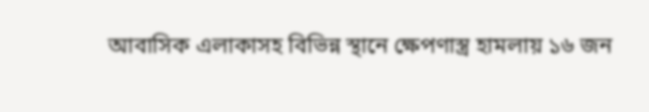আবাসিক এলাকাসহ বিভিন্ন স্থানে ক্ষেপণাস্ত্র হামলায় ১৬ জন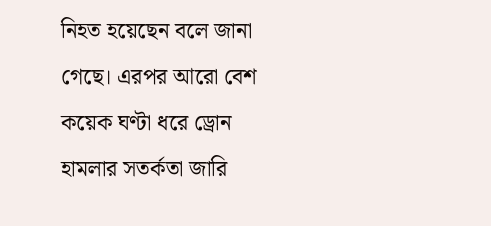নিহত হয়েছেন বলে জানা গেছে। এরপর আরো বেশ কয়েক ঘণ্টা ধরে ড্রোন হামলার সতর্কতা জারি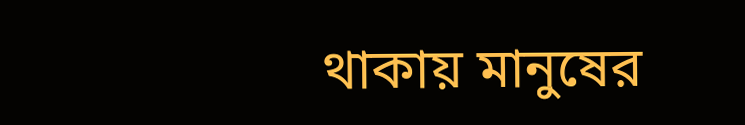থাকায় মানুষের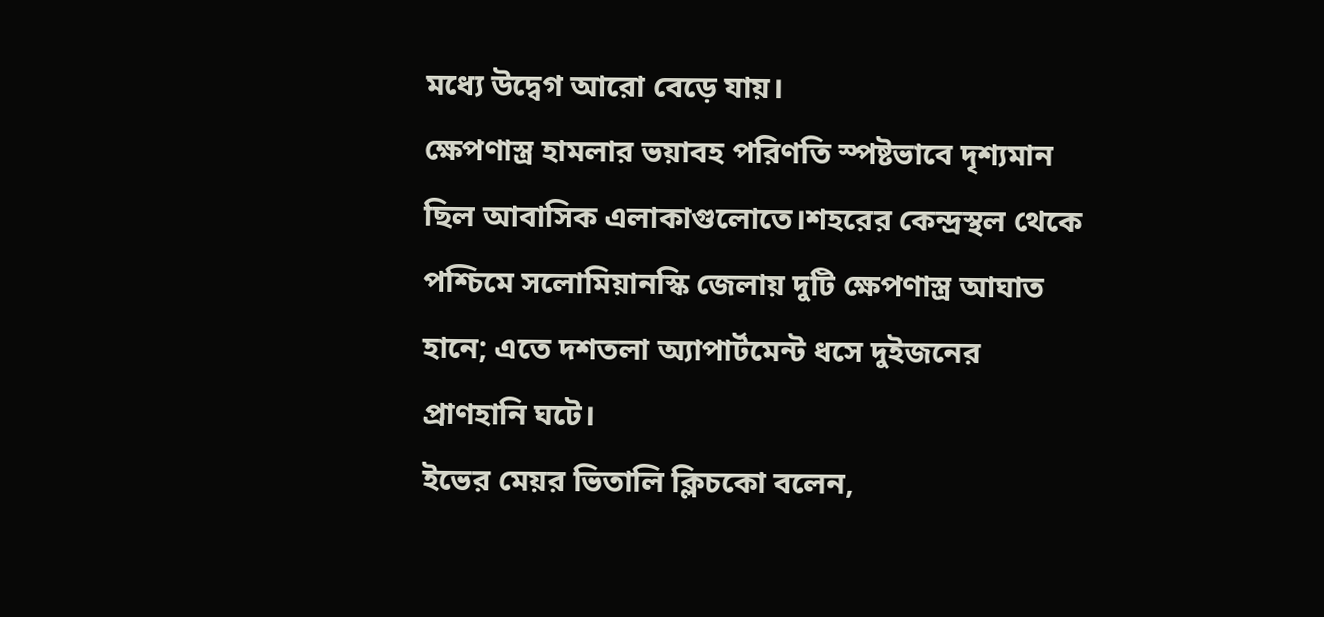মধ্যে উদ্বেগ আরো বেড়ে যায়।
ক্ষেপণাস্ত্র হামলার ভয়াবহ পরিণতি স্পষ্টভাবে দৃশ্যমান ছিল আবাসিক এলাকাগুলোতে।শহরের কেন্দ্রস্থল থেকে পশ্চিমে সলোমিয়ানস্কি জেলায় দুটি ক্ষেপণাস্ত্র আঘাত হানে; এতে দশতলা অ্যাপার্টমেন্ট ধসে দুইজনের প্রাণহানি ঘটে।
ইভের মেয়র ভিতালি ক্লিচকো বলেন,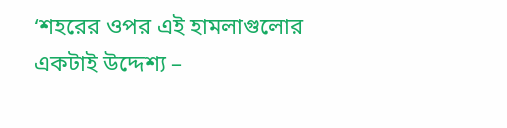‘শহরের ওপর এই হামলাগুলোর একটাই উদ্দেশ্য –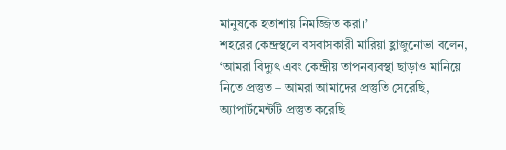মানুষকে হতাশায় নিমজ্জিত করা।’
শহরের কেন্দ্রস্থলে বসবাসকারী মারিয়া হ্লাজুনোভা বলেন, ‘আমরা বিদ্যুৎ এবং কেন্দ্রীয় তাপনব্যবস্থা ছাড়াও মানিয়ে নিতে প্রস্তুত – আমরা আমাদের প্রস্তুতি সেরেছি, অ্যাপার্টমেন্টটি প্রস্তুত করেছি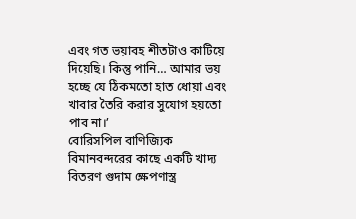এবং গত ভয়াবহ শীতটাও কাটিয়ে দিয়েছি। কিন্তু পানি… আমার ভয় হচ্ছে যে ঠিকমতো হাত ধোয়া এবং খাবার তৈরি করার সুযোগ হয়তো পাব না।’
বোরিসপিল বাণিজ্যিক বিমানবন্দরের কাছে একটি খাদ্য বিতরণ গুদাম ক্ষেপণাস্ত্র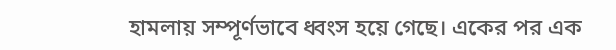হামলায় সম্পূর্ণভাবে ধ্বংস হয়ে গেছে। একের পর এক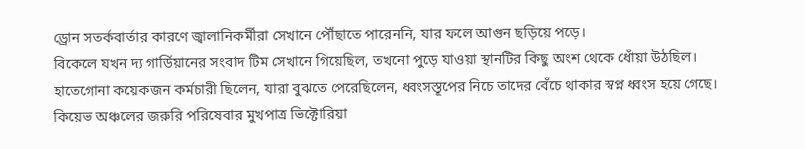ড্রোন সতর্কবার্তার কারণে জ্বালানিকর্মীরা সেখানে পৌঁছাতে পারেননি, যার ফলে আগুন ছড়িয়ে পড়ে।
বিকেলে যখন দ্য গার্ডিয়ানের সংবাদ টিম সেখানে গিয়েছিল, তখনো পুড়ে যাওয়া স্থানটির কিছু অংশ থেকে ধোঁয়া উঠছিল। হাতেগোনা কয়েকজন কর্মচারী ছিলেন, যারা বুঝতে পেরেছিলেন, ধ্বংসস্তূপের নিচে তাদের বেঁচে থাকার স্বপ্ন ধ্বংস হয়ে গেছে।
কিয়েভ অঞ্চলের জরুরি পরিষেবার মুখপাত্র ভিক্টোরিয়া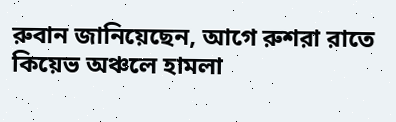রুবান জানিয়েছেন, আগে রুশরা রাতে কিয়েভ অঞ্চলে হামলা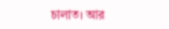চালাত। আর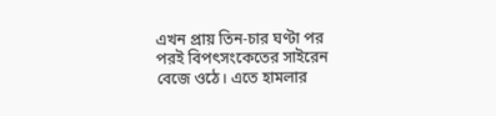এখন প্রায় তিন-চার ঘণ্টা পর পরই বিপৎসংকেতের সাইরেন বেজে ওঠে। এতে হামলার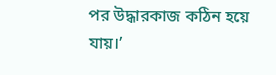পর উদ্ধারকাজ কঠিন হয়ে যায়।’